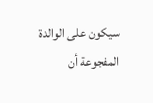سيكون على الوالدة المفجوعة أن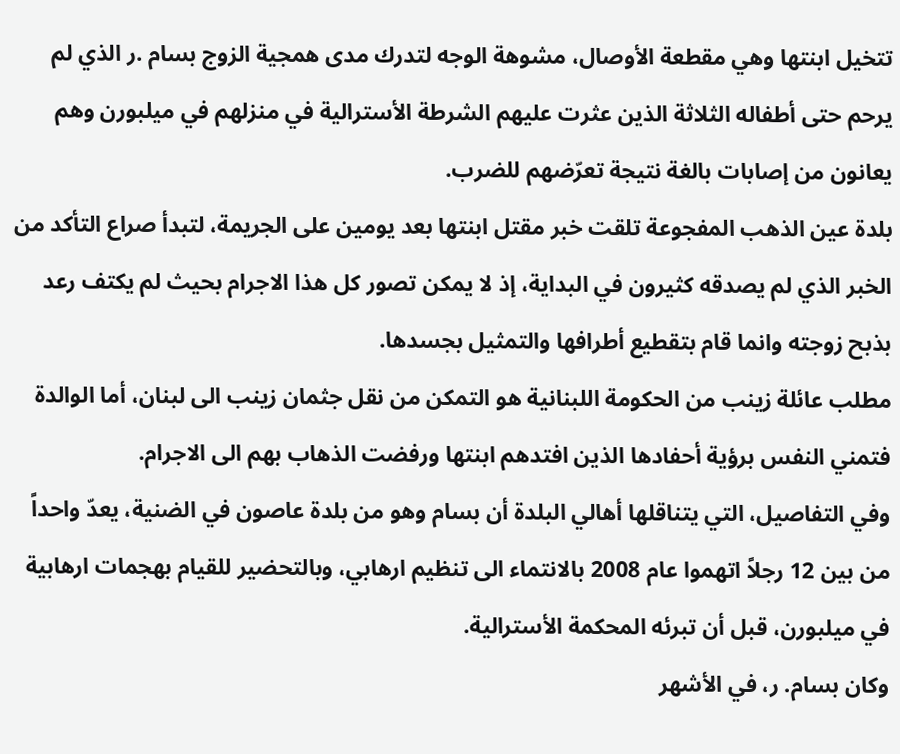تتخيل ابنتها وهي مقطعة الأوصال، مشوهة الوجه لتدرك مدى همجية الزوج بسام .ر الذي لم يرحم حتى أطفاله الثلاثة الذين عثرت عليهم الشرطة الأسترالية في منزلهم في ميلبورن وهم يعانون من إصابات بالغة نتيجة تعرّضهم للضرب.
بلدة عين الذهب المفجوعة تلقت خبر مقتل ابنتها بعد يومين على الجريمة، لتبدأ صراع التأكد من الخبر الذي لم يصدقه كثيرون في البداية، إذ لا يمكن تصور كل هذا الاجرام بحيث لم يكتف رعد بذبح زوجته وانما قام بتقطيع أطرافها والتمثيل بجسدها.
مطلب عائلة زينب من الحكومة اللبنانية هو التمكن من نقل جثمان زينب الى لبنان، أما الوالدة فتمني النفس برؤية أحفادها الذين افتدهم ابنتها ورفضت الذهاب بهم الى الاجرام.
وفي التفاصيل، التي يتناقلها أهالي البلدة أن بسام وهو من بلدة عاصون في الضنية، يعدّ واحداً من بين 12 رجلاً اتهموا عام 2008 بالانتماء الى تنظيم ارهابي، وبالتحضير للقيام بهجمات ارهابية في ميلبورن، قبل أن تبرئه المحكمة الأسترالية.
وكان بسام. ر، في الأشهر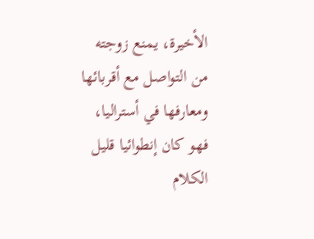الأخيرة، يمنع زوجته من التواصل مع أقربائها ومعارفها في أستراليا، فهو كان إنطوائيا قليل الكلام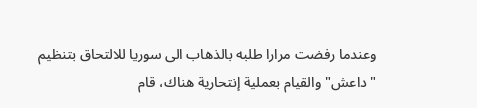وعندما رفضت مرارا طلبه بالذهاب الى سوريا للالتحاق بتنظيم "داعش" والقيام بعملية إنتحارية هناك، قام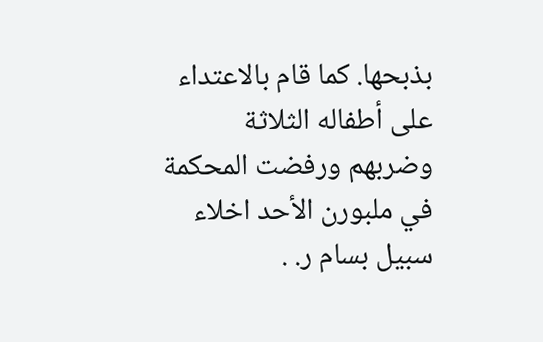بذبحها. كما قام بالاعتداء على أطفاله الثلاثة وضربهم ورفضت المحكمة في ملبورن الأحد اخلاء سبيل بسام ر. .